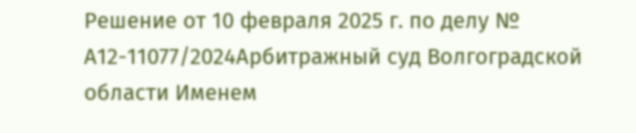Решение от 10 февраля 2025 г. по делу № А12-11077/2024Арбитражный суд Волгоградской области Именем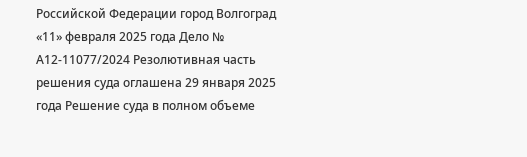Российской Федерации город Волгоград «11» февраля 2025 года Дело № А12-11077/2024 Резолютивная часть решения суда оглашена 29 января 2025 года Решение суда в полном объеме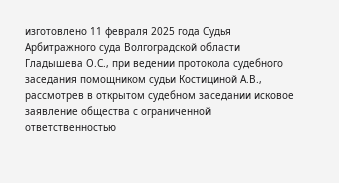изготовлено 11 февраля 2025 года Судья Арбитражного суда Волгоградской области Гладышева О.С., при ведении протокола судебного заседания помощником судьи Костициной А.В., рассмотрев в открытом судебном заседании исковое заявление общества с ограниченной ответственностью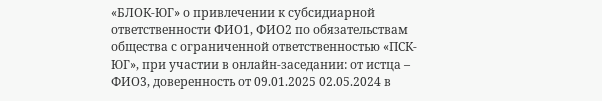«БЛОК-ЮГ» о привлечении к субсидиарной ответственности ФИО1, ФИО2 по обязательствам общества с ограниченной ответственностью «ПСК-ЮГ», при участии в онлайн-заседании: от истца – ФИО3, доверенность от 09.01.2025 02.05.2024 в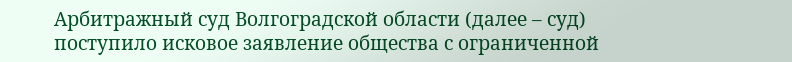Арбитражный суд Волгоградской области (далее – суд) поступило исковое заявление общества с ограниченной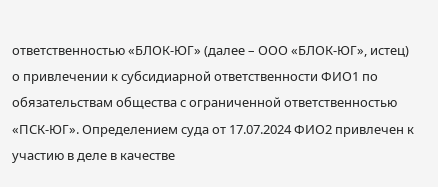ответственностью «БЛОК-ЮГ» (далее – ООО «БЛОК-ЮГ», истец) о привлечении к субсидиарной ответственности ФИО1 по обязательствам общества с ограниченной ответственностью «ПСК-ЮГ». Определением суда от 17.07.2024 ФИО2 привлечен к участию в деле в качестве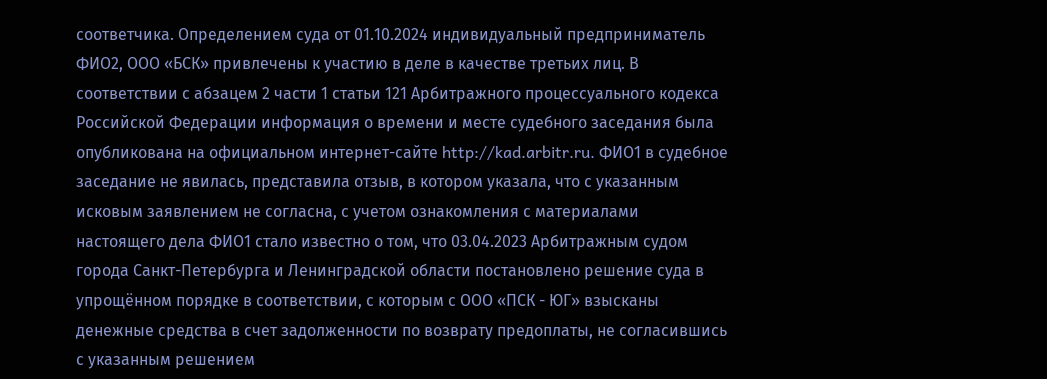соответчика. Определением суда от 01.10.2024 индивидуальный предприниматель ФИО2, ООО «БСК» привлечены к участию в деле в качестве третьих лиц. В соответствии с абзацем 2 части 1 статьи 121 Арбитражного процессуального кодекса Российской Федерации информация о времени и месте судебного заседания была опубликована на официальном интернет-сайте http://kad.arbitr.ru. ФИО1 в судебное заседание не явилась, представила отзыв, в котором указала, что с указанным исковым заявлением не согласна, с учетом ознакомления с материалами настоящего дела ФИО1 стало известно о том, что 03.04.2023 Арбитражным судом города Санкт-Петербурга и Ленинградской области постановлено решение суда в упрощённом порядке в соответствии, с которым с ООО «ПСК - ЮГ» взысканы денежные средства в счет задолженности по возврату предоплаты, не согласившись с указанным решением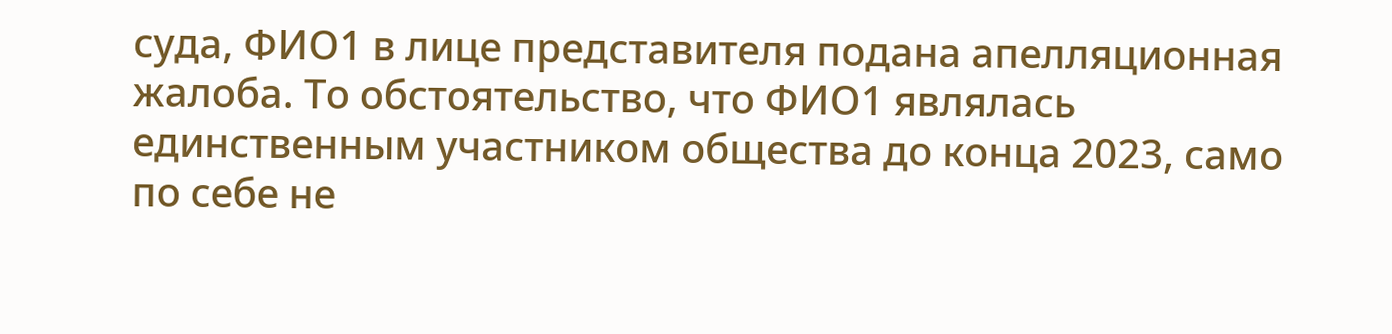суда, ФИО1 в лице представителя подана апелляционная жалоба. То обстоятельство, что ФИО1 являлась единственным участником общества до конца 2023, само по себе не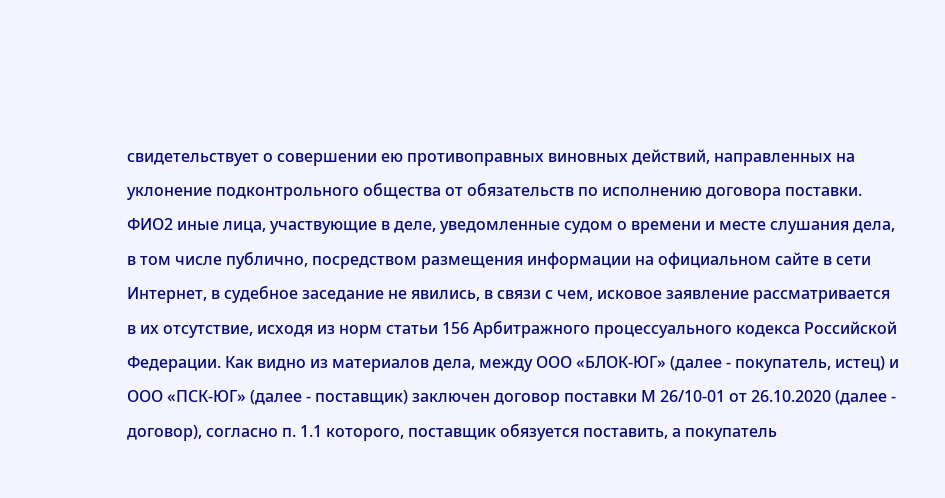свидетельствует о совершении ею противоправных виновных действий, направленных на уклонение подконтрольного общества от обязательств по исполнению договора поставки. ФИО2 иные лица, участвующие в деле, уведомленные судом о времени и месте слушания дела, в том числе публично, посредством размещения информации на официальном сайте в сети Интернет, в судебное заседание не явились, в связи с чем, исковое заявление рассматривается в их отсутствие, исходя из норм статьи 156 Арбитражного процессуального кодекса Российской Федерации. Как видно из материалов дела, между ООО «БЛОК-ЮГ» (далее - покупатель, истец) и ООО «ПСК-ЮГ» (далее - поставщик) заключен договор поставки М 26/10-01 от 26.10.2020 (далее - договор), согласно п. 1.1 которого, поставщик обязуется поставить, а покупатель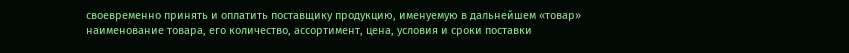своевременно принять и оплатить поставщику продукцию, именуемую в дальнейшем «товар» наименование товара, его количество, ассортимент, цена, условия и сроки поставки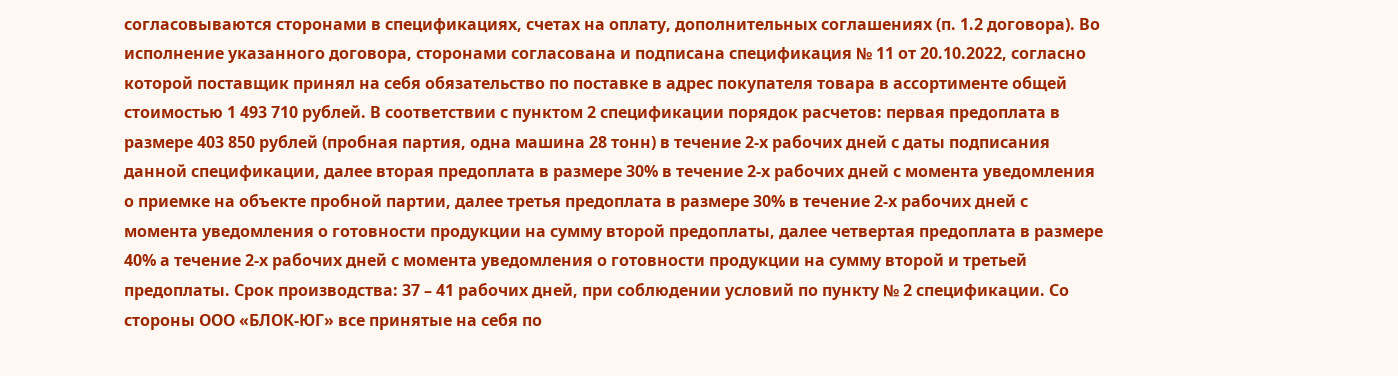согласовываются сторонами в спецификациях, счетах на оплату, дополнительных соглашениях (п. 1.2 договора). Во исполнение указанного договора, сторонами согласована и подписана спецификация № 11 от 20.10.2022, согласно которой поставщик принял на себя обязательство по поставке в адрес покупателя товара в ассортименте общей стоимостью 1 493 710 рублей. В соответствии с пунктом 2 спецификации порядок расчетов: первая предоплата в размере 403 850 рублей (пробная партия, одна машина 28 тонн) в течение 2-х рабочих дней с даты подписания данной спецификации, далее вторая предоплата в размере 30% в течение 2-х рабочих дней с момента уведомления о приемке на объекте пробной партии, далее третья предоплата в размере 30% в течение 2-х рабочих дней с момента уведомления о готовности продукции на сумму второй предоплаты, далее четвертая предоплата в размере 40% а течение 2-х рабочих дней с момента уведомления о готовности продукции на сумму второй и третьей предоплаты. Срок производства: 37 – 41 рабочих дней, при соблюдении условий по пункту № 2 спецификации. Со стороны ООО «БЛОК-ЮГ» все принятые на себя по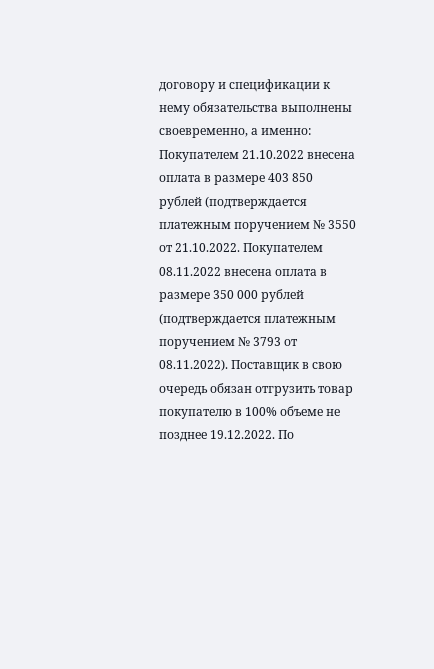договору и спецификации к нему обязательства выполнены своевременно, а именно: Покупателем 21.10.2022 внесена оплата в размере 403 850 рублей (подтверждается платежным поручением № 3550 от 21.10.2022. Покупателем 08.11.2022 внесена оплата в размере 350 000 рублей (подтверждается платежным поручением № 3793 от 08.11.2022). Поставщик в свою очередь обязан отгрузить товар покупателю в 100% объеме не позднее 19.12.2022. По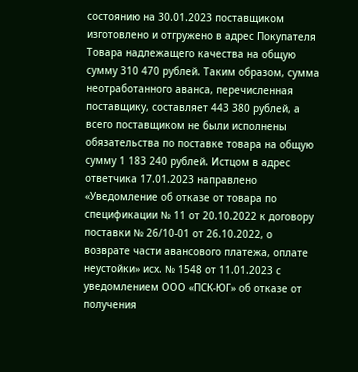состоянию на 30.01.2023 поставщиком изготовлено и отгружено в адрес Покупателя Товара надлежащего качества на общую сумму 310 470 рублей. Таким образом, сумма неотработанного аванса, перечисленная поставщику, составляет 443 380 рублей, а всего поставщиком не были исполнены обязательства по поставке товара на общую сумму 1 183 240 рублей. Истцом в адрес ответчика 17.01.2023 направлено «Уведомление об отказе от товара по спецификации № 11 от 20.10.2022 к договору поставки № 26/10-01 от 26.10.2022, о возврате части авансового платежа, оплате неустойки» исх. № 1548 от 11.01.2023 с уведомлением ООО «ПСК-ЮГ» об отказе от получения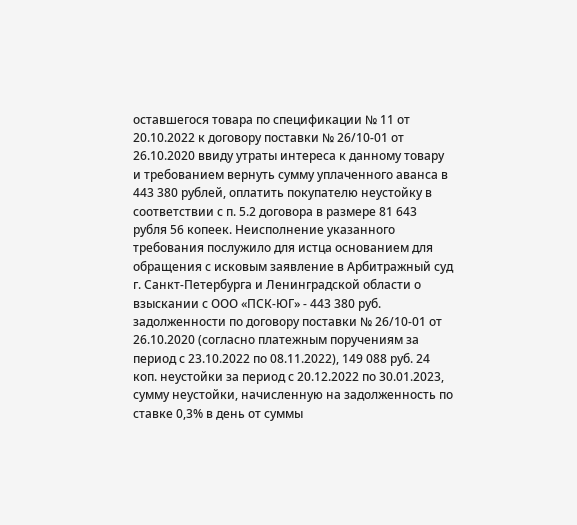оставшегося товара по спецификации № 11 от 20.10.2022 к договору поставки № 26/10-01 от 26.10.2020 ввиду утраты интереса к данному товару и требованием вернуть сумму уплаченного аванса в 443 380 рублей, оплатить покупателю неустойку в соответствии с п. 5.2 договора в размере 81 643 рубля 56 копеек. Неисполнение указанного требования послужило для истца основанием для обращения с исковым заявление в Арбитражный суд г. Санкт-Петербурга и Ленинградской области о взыскании с ООО «ПСК-ЮГ» - 443 380 руб. задолженности по договору поставки № 26/10-01 от 26.10.2020 (согласно платежным поручениям за период с 23.10.2022 по 08.11.2022), 149 088 руб. 24 коп. неустойки за период с 20.12.2022 по 30.01.2023, сумму неустойки, начисленную на задолженность по ставке 0,3% в день от суммы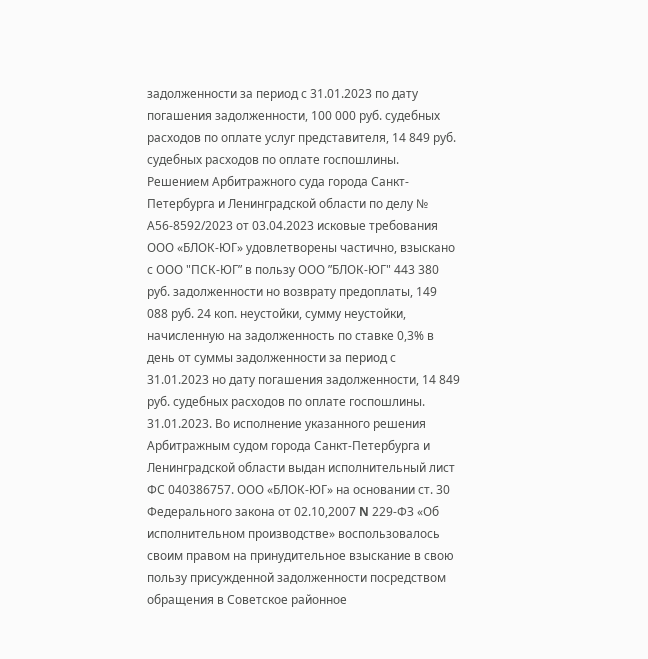задолженности за период с 31.01.2023 по дату погашения задолженности, 100 000 руб. судебных расходов по оплате услуг представителя, 14 849 руб. судебных расходов по оплате госпошлины. Решением Арбитражного суда города Санкт-Петербурга и Ленинградской области по делу № А56-8592/2023 от 03.04.2023 исковые требования ООО «БЛОК-ЮГ» удовлетворены частично, взыскано с ООО "ПСК-ЮГ” в пользу ООО ”БЛОК-ЮГ" 443 380 руб. задолженности но возврату предоплаты, 149 088 руб. 24 коп. неустойки, сумму неустойки, начисленную на задолженность по ставке 0,3% в день от суммы задолженности за период с 31.01.2023 но дату погашения задолженности, 14 849 руб. судебных расходов по оплате госпошлины. 31.01.2023. Во исполнение указанного решения Арбитражным судом города Санкт-Петербурга и Ленинградской области выдан исполнительный лист ФС 040386757. ООО «БЛОК-ЮГ» на основании ст. 30 Федерального закона от 02.10,2007 N 229-ФЗ «Об исполнительном производстве» воспользовалось своим правом на принудительное взыскание в свою пользу присужденной задолженности посредством обращения в Советское районное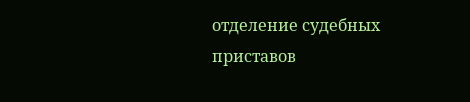отделение судебных приставов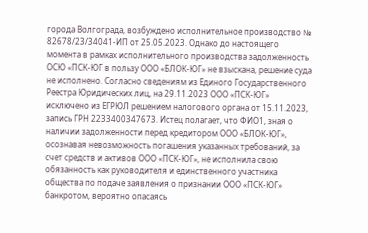города Волгограда, возбуждено исполнительное производство № 82678/23/34041-ИП от 25.05.2023. Однако до настоящего момента в рамках исполнительного производства задолженность ОСЮ «ПСК-ЮГ в пользу ООО «БЛОК-ЮГ» не взыскана, решение суда не исполнено. Согласно сведениям из Единого Государственного Реестра Юридических лиц, на 29.11.2023 ООО «ПСК-ЮГ» исключено из ЕГРЮЛ решением налогового opгана от 15.11.2023, запись ГРН 2233400347673. Истец полагает, что ФИО1, зная о наличии задолженности перед кредитором ООО «БЛОК-ЮГ», осознавая невозможность погашения указанных требований, за счет средств и активов ООО «ПСК-ЮГ», не исполнила свою обязанность как руководителя и единственного участника общества по подаче заявления о признании OОО «ПСК-ЮГ» банкротом, вероятно опасаясь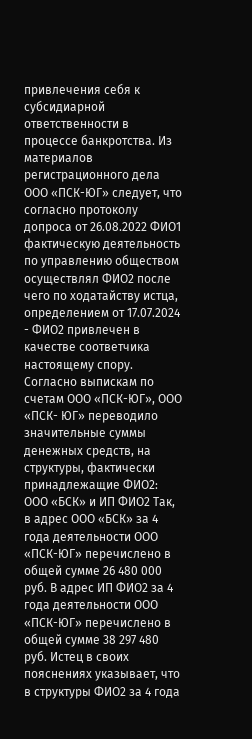привлечения себя к субсидиарной ответственности в процессе банкротства. Из материалов регистрационного дела ООО «ПСК-ЮГ» следует, что согласно протоколу допроса от 26.08.2022 ФИО1 фактическую деятельность по управлению обществом осуществлял ФИО2 после чего по ходатайству истца, определением от 17.07.2024 - ФИО2 привлечен в качестве соответчика настоящему спору. Согласно выпискам по счетам ООО «ПСК-ЮГ», ООО «ПСК- ЮГ» переводило значительные суммы денежных средств, на структуры, фактически принадлежащие ФИО2: ООО «БСК» и ИП ФИО2 Так, в адрес ООО «БСК» за 4 года деятельности ООО «ПСК-ЮГ» перечислено в общей сумме 26 480 000 руб. В адрес ИП ФИО2 за 4 года деятельности ООО «ПСК-ЮГ» перечислено в общей сумме 38 297 480 руб. Истец в своих пояснениях указывает, что в структуры ФИО2 за 4 года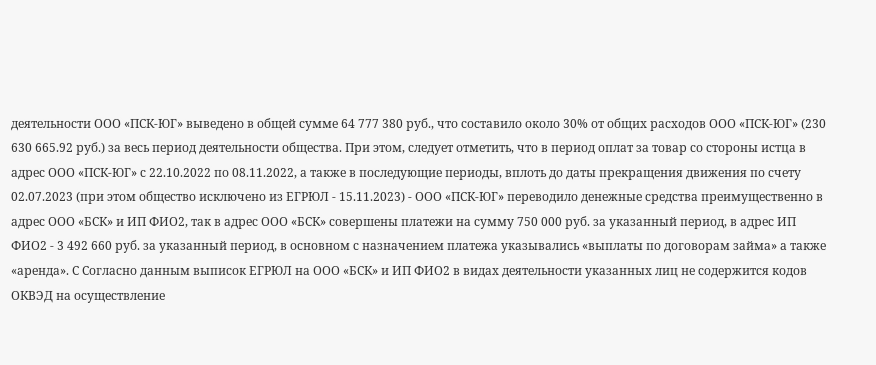деятельности ООО «ПСК-ЮГ» выведено в общей сумме 64 777 380 руб., что составило около 30% от общих расходов ООО «ПСК-ЮГ» (230 630 665.92 руб.) за весь период деятельности общества. При этом, следует отметить, что в период оплат за товар со стороны истца в адрес ООО «ПСК-ЮГ» с 22.10.2022 по 08.11.2022, а также в последующие периоды, вплоть до даты прекращения движения по счету 02.07.2023 (при этом общество исключено из ЕГРЮЛ - 15.11.2023) - ООО «ПСК-ЮГ» переводило денежные средства преимущественно в адрес ООО «БСК» и ИП ФИО2, так в адрес ООО «БСК» совершены платежи на сумму 750 000 руб. за указанный период, в адрес ИП ФИО2 - 3 492 660 руб. за указанный период, в основном с назначением платежа указывались «выплаты по договорам займа» а также «аренда». С Согласно данным выписок ЕГРЮЛ на ООО «БСК» и ИП ФИО2 в видах деятельности указанных лиц не содержится кодов ОКВЭД на осуществление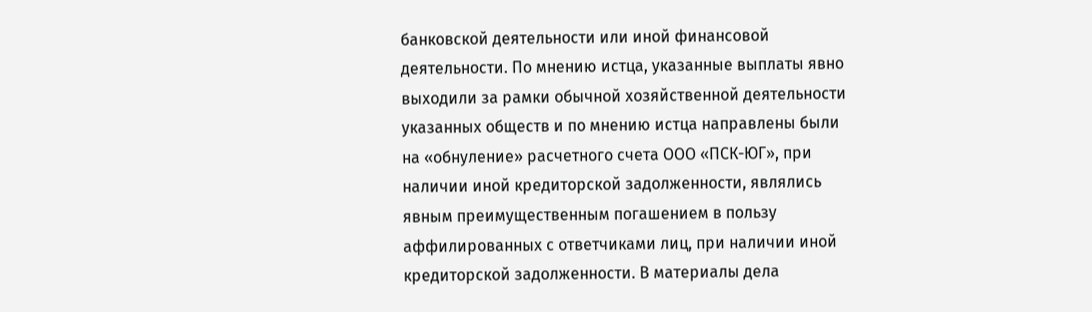банковской деятельности или иной финансовой деятельности. По мнению истца, указанные выплаты явно выходили за рамки обычной хозяйственной деятельности указанных обществ и по мнению истца направлены были на «обнуление» расчетного счета ООО «ПСК-ЮГ», при наличии иной кредиторской задолженности, являлись явным преимущественным погашением в пользу аффилированных с ответчиками лиц, при наличии иной кредиторской задолженности. В материалы дела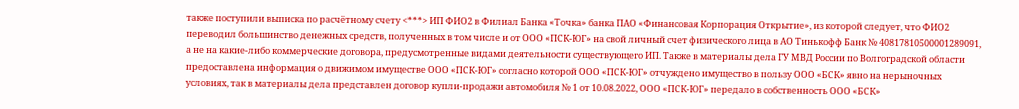также поступили выписка по расчётному счету <***> ИП ФИО2 в Филиал Банка «Точка» банка ПАО «Финансовая Корпорация Открытие», из которой следует, что ФИО2 переводил большинство денежных средств, полученных в том числе и от ООО «ПСК-ЮГ» на свой личный счет физического лица в АО Тинькофф Банк № 40817810500001289091, а не на какие-либо коммерческие договора, предусмотренные видами деятельности существующего ИП. Также в материалы дела ГУ МВД России по Волгоградской области предоставлена информация о движимом имуществе ООО «ПСК-ЮГ» согласно которой ООО «ПСК-ЮГ» отчуждено имущество в пользу ООО «БСК» явно на нерыночных условиях, так в материалы дела представлен договор купли-продажи автомобиля № 1 от 10.08.2022, ООО «ПСК-ЮГ» передало в собственность ООО «БСК»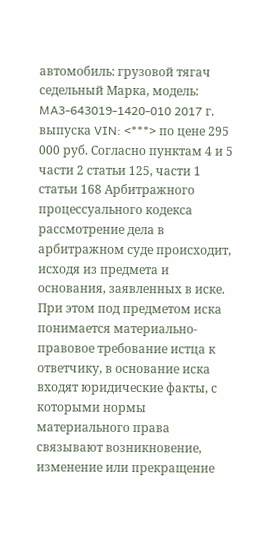автомобиль: грузовой тягач седельный Марка, модель: MA3-643019-1420-010 2017 г. выпуска VIN: <***> по цене 295 000 руб. Согласно пунктам 4 и 5 части 2 статьи 125, части 1 статьи 168 Арбитражного процессуального кодекса рассмотрение дела в арбитражном суде происходит, исходя из предмета и основания, заявленных в иске. При этом под предметом иска понимается материально-правовое требование истца к ответчику, в основание иска входят юридические факты, с которыми нормы материального права связывают возникновение, изменение или прекращение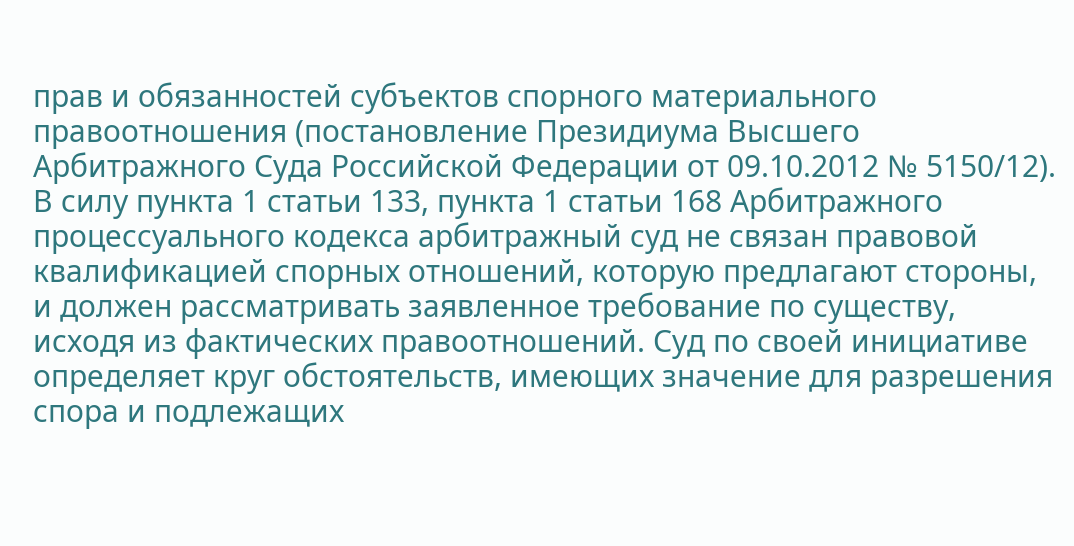прав и обязанностей субъектов спорного материального правоотношения (постановление Президиума Высшего Арбитражного Суда Российской Федерации от 09.10.2012 № 5150/12). В силу пункта 1 статьи 133, пункта 1 статьи 168 Арбитражного процессуального кодекса арбитражный суд не связан правовой квалификацией спорных отношений, которую предлагают стороны, и должен рассматривать заявленное требование по существу, исходя из фактических правоотношений. Суд по своей инициативе определяет круг обстоятельств, имеющих значение для разрешения спора и подлежащих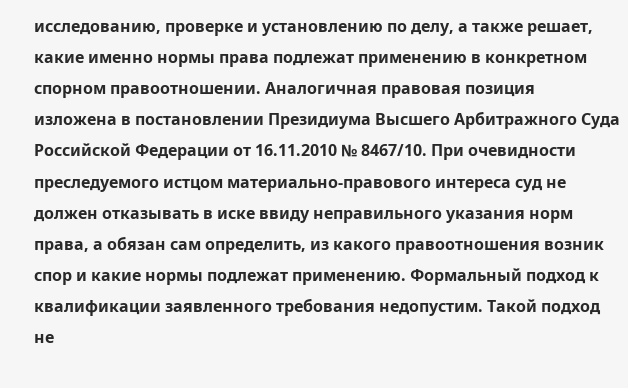исследованию, проверке и установлению по делу, а также решает, какие именно нормы права подлежат применению в конкретном спорном правоотношении. Аналогичная правовая позиция изложена в постановлении Президиума Высшего Арбитражного Суда Российской Федерации от 16.11.2010 № 8467/10. При очевидности преследуемого истцом материально-правового интереса суд не должен отказывать в иске ввиду неправильного указания норм права, а обязан сам определить, из какого правоотношения возник спор и какие нормы подлежат применению. Формальный подход к квалификации заявленного требования недопустим. Такой подход не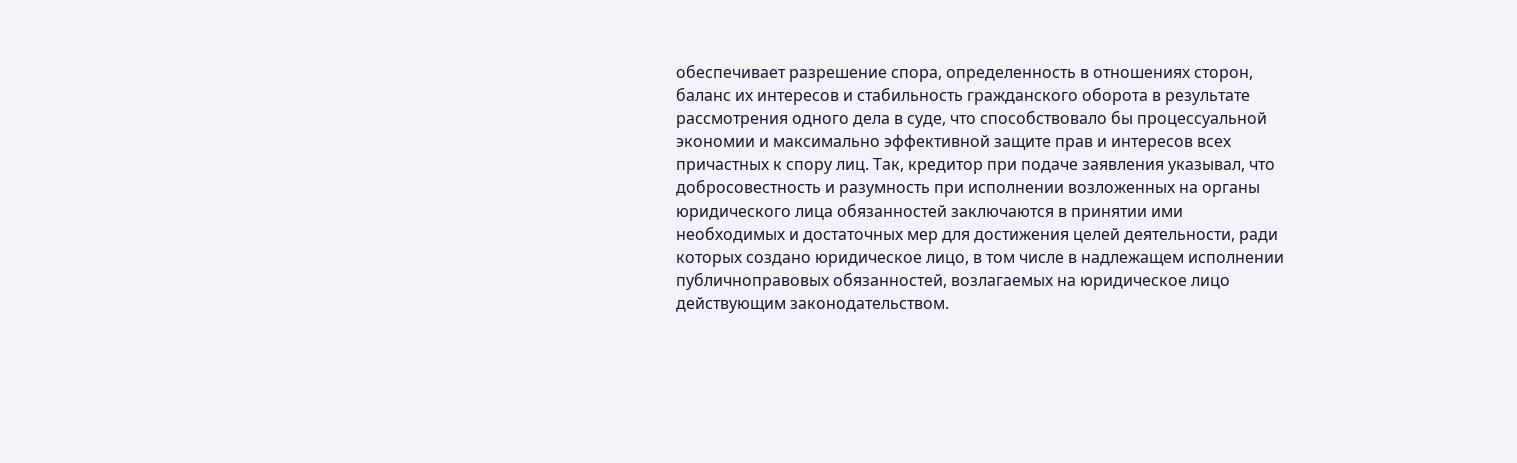обеспечивает разрешение спора, определенность в отношениях сторон, баланс их интересов и стабильность гражданского оборота в результате рассмотрения одного дела в суде, что способствовало бы процессуальной экономии и максимально эффективной защите прав и интересов всех причастных к спору лиц. Так, кредитор при подаче заявления указывал, что добросовестность и разумность при исполнении возложенных на органы юридического лица обязанностей заключаются в принятии ими необходимых и достаточных мер для достижения целей деятельности, ради которых создано юридическое лицо, в том числе в надлежащем исполнении публичноправовых обязанностей, возлагаемых на юридическое лицо действующим законодательством.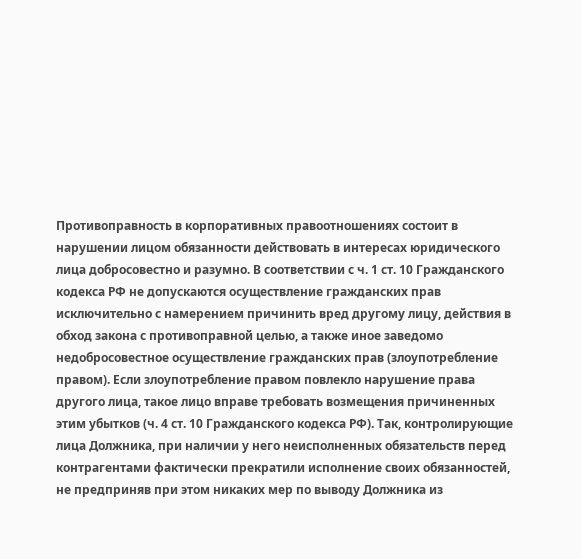Противоправность в корпоративных правоотношениях состоит в нарушении лицом обязанности действовать в интересах юридического лица добросовестно и разумно. В соответствии с ч. 1 ст. 10 Гражданского кодекса РФ не допускаются осуществление гражданских прав исключительно с намерением причинить вред другому лицу, действия в обход закона с противоправной целью, а также иное заведомо недобросовестное осуществление гражданских прав (злоупотребление правом). Если злоупотребление правом повлекло нарушение права другого лица, такое лицо вправе требовать возмещения причиненных этим убытков (ч. 4 ст. 10 Гражданского кодекса РФ). Так, контролирующие лица Должника, при наличии у него неисполненных обязательств перед контрагентами фактически прекратили исполнение своих обязанностей, не предприняв при этом никаких мер по выводу Должника из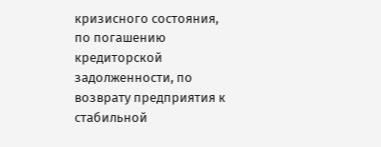кризисного состояния, по погашению кредиторской задолженности, по возврату предприятия к стабильной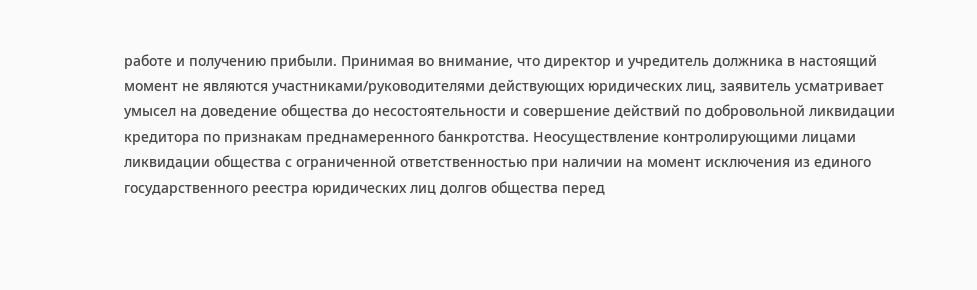работе и получению прибыли. Принимая во внимание, что директор и учредитель должника в настоящий момент не являются участниками/руководителями действующих юридических лиц, заявитель усматривает умысел на доведение общества до несостоятельности и совершение действий по добровольной ликвидации кредитора по признакам преднамеренного банкротства. Неосуществление контролирующими лицами ликвидации общества с ограниченной ответственностью при наличии на момент исключения из единого государственного реестра юридических лиц долгов общества перед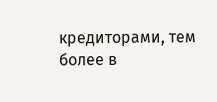кредиторами, тем более в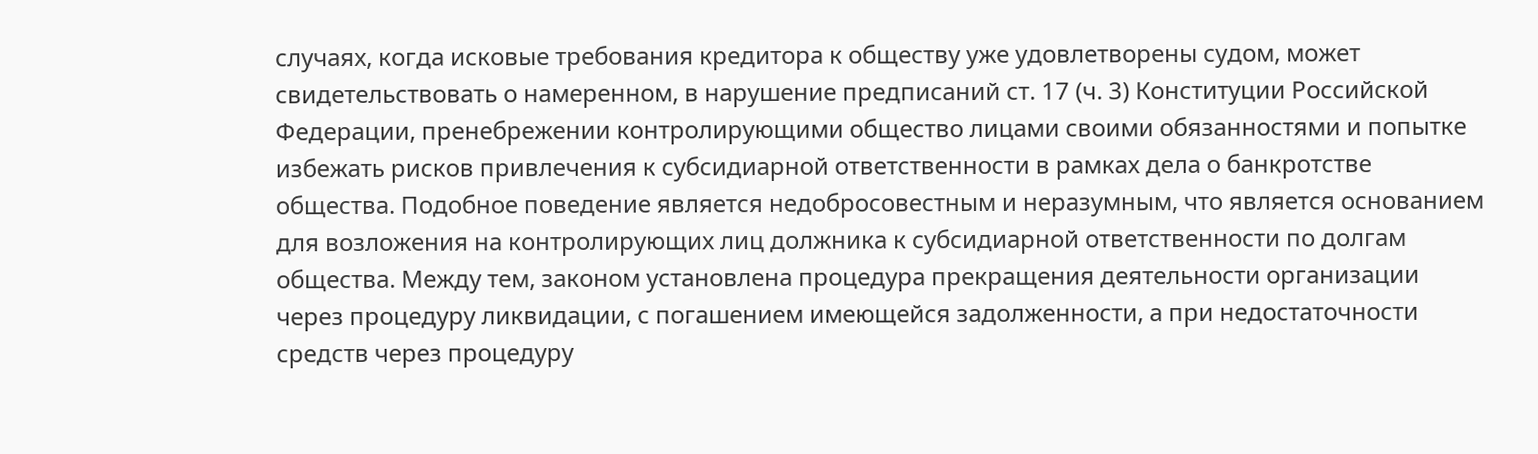случаях, когда исковые требования кредитора к обществу уже удовлетворены судом, может свидетельствовать о намеренном, в нарушение предписаний ст. 17 (ч. 3) Конституции Российской Федерации, пренебрежении контролирующими общество лицами своими обязанностями и попытке избежать рисков привлечения к субсидиарной ответственности в рамках дела о банкротстве общества. Подобное поведение является недобросовестным и неразумным, что является основанием для возложения на контролирующих лиц должника к субсидиарной ответственности по долгам общества. Между тем, законом установлена процедура прекращения деятельности организации через процедуру ликвидации, с погашением имеющейся задолженности, а при недостаточности средств через процедуру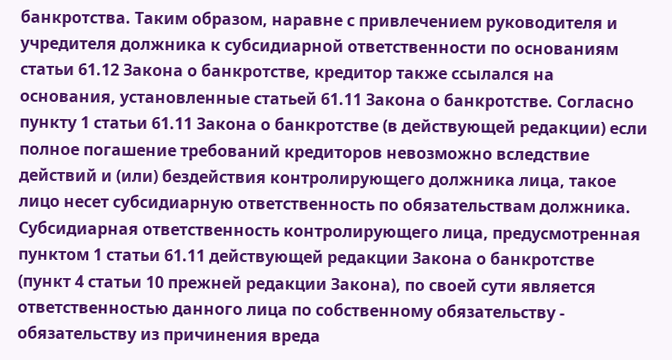банкротства. Таким образом, наравне с привлечением руководителя и учредителя должника к субсидиарной ответственности по основаниям статьи 61.12 Закона о банкротстве, кредитор также ссылался на основания, установленные статьей 61.11 Закона о банкротстве. Согласно пункту 1 статьи 61.11 Закона о банкротстве (в действующей редакции) если полное погашение требований кредиторов невозможно вследствие действий и (или) бездействия контролирующего должника лица, такое лицо несет субсидиарную ответственность по обязательствам должника. Субсидиарная ответственность контролирующего лица, предусмотренная пунктом 1 статьи 61.11 действующей редакции Закона о банкротстве (пункт 4 статьи 10 прежней редакции Закона), по своей сути является ответственностью данного лица по собственному обязательству - обязательству из причинения вреда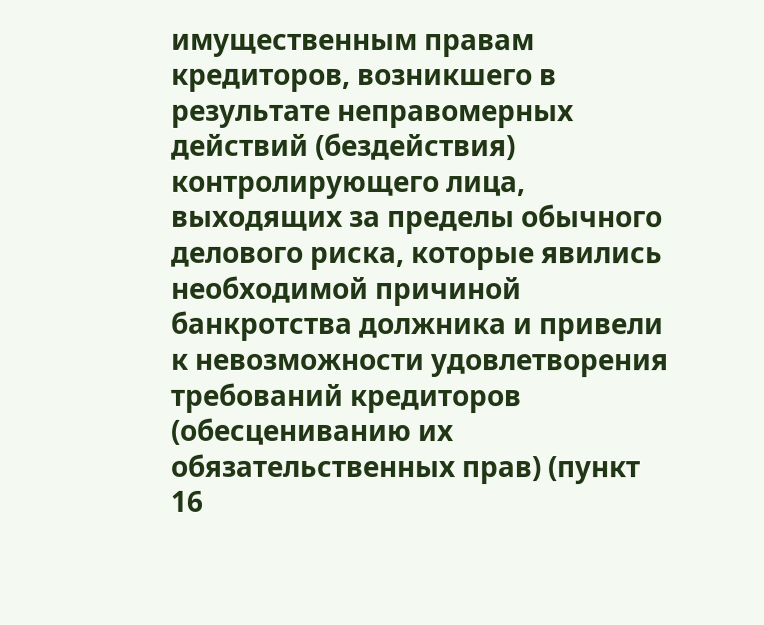имущественным правам кредиторов, возникшего в результате неправомерных действий (бездействия) контролирующего лица, выходящих за пределы обычного делового риска, которые явились необходимой причиной банкротства должника и привели к невозможности удовлетворения требований кредиторов (обесцениванию их обязательственных прав) (пункт 16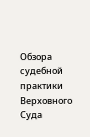Обзора судебной практики Верховного Суда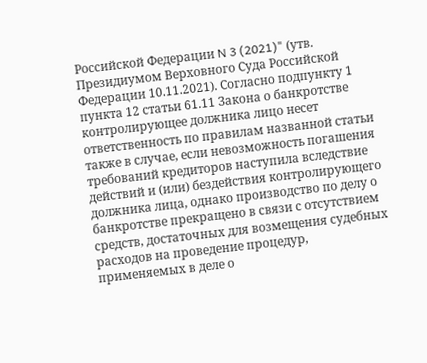Российской Федерации N 3 (2021)" (утв. Президиумом Верховного Суда Российской Федерации 10.11.2021). Согласно подпункту 1 пункта 12 статьи 61.11 Закона о банкротстве контролирующее должника лицо несет ответственность по правилам названной статьи также в случае, если невозможность погашения требований кредиторов наступила вследствие действий и (или) бездействия контролирующего должника лица, однако производство по делу о банкротстве прекращено в связи с отсутствием средств, достаточных для возмещения судебных расходов на проведение процедур, применяемых в деле о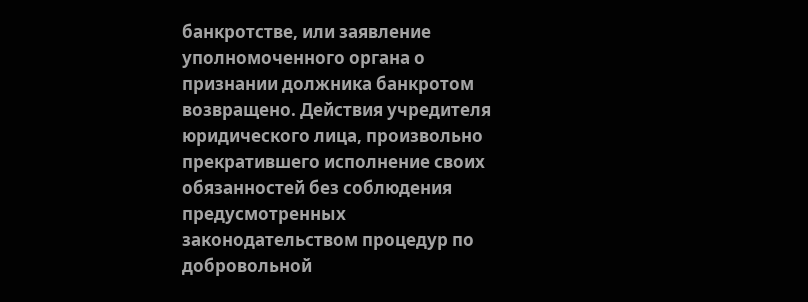банкротстве, или заявление уполномоченного органа о признании должника банкротом возвращено. Действия учредителя юридического лица, произвольно прекратившего исполнение своих обязанностей без соблюдения предусмотренных законодательством процедур по добровольной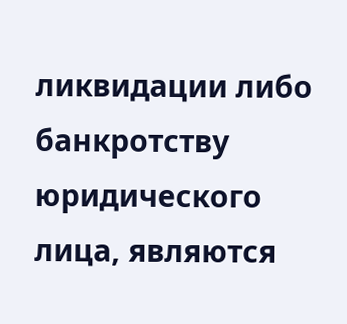ликвидации либо банкротству юридического лица, являются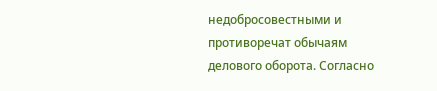недобросовестными и противоречат обычаям делового оборота. Согласно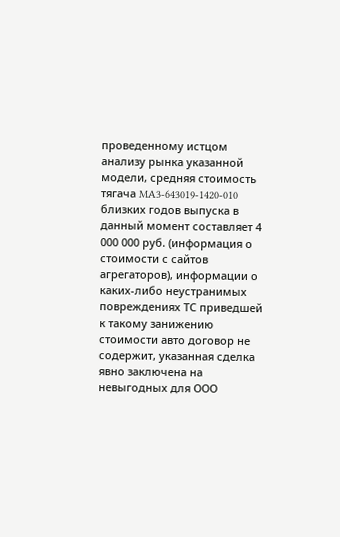проведенному истцом анализу рынка указанной модели, средняя стоимость тягача MA3-643019-1420-010 близких годов выпуска в данный момент составляет 4 000 000 руб. (информация о стоимости с сайтов агрегаторов), информации о каких-либо неустранимых повреждениях ТС приведшей к такому занижению стоимости авто договор не содержит, указанная сделка явно заключена на невыгодных для ООО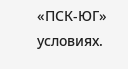«ПСК-ЮГ» условиях.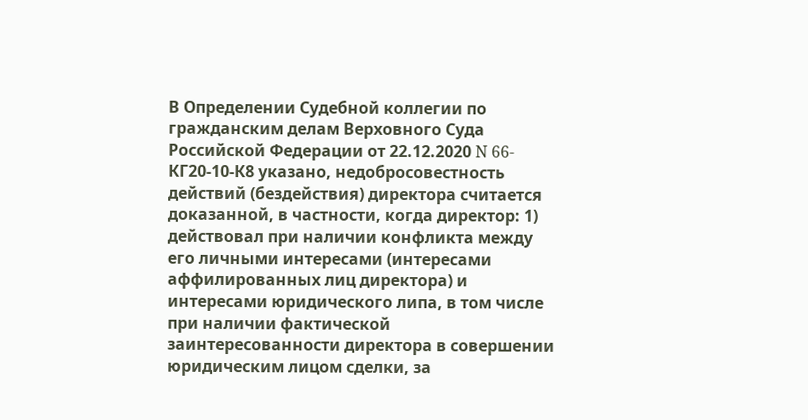В Определении Судебной коллегии по гражданским делам Верховного Суда Российской Федерации от 22.12.2020 N 66-КГ20-10-К8 указано, недобросовестность действий (бездействия) директора считается доказанной, в частности, когда директор: 1) действовал при наличии конфликта между его личными интересами (интересами аффилированных лиц директора) и интересами юридического липа, в том числе при наличии фактической заинтересованности директора в совершении юридическим лицом сделки, за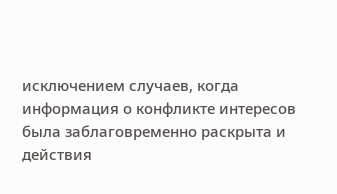исключением случаев, когда информация о конфликте интересов была заблаговременно раскрыта и действия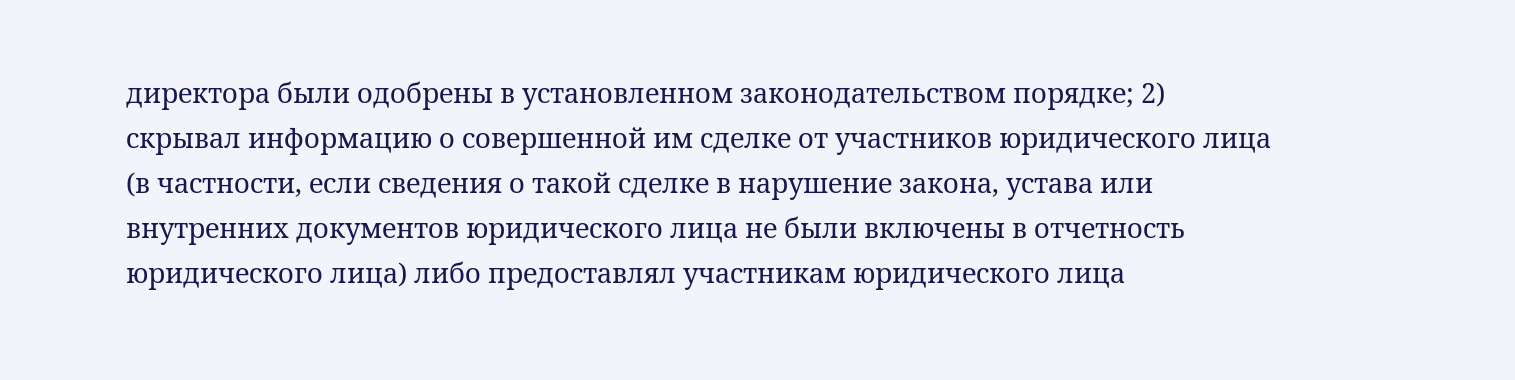директора были одобрены в установленном законодательством порядке; 2) скрывал информацию о совершенной им сделке от участников юридического лица (в частности, если сведения о такой сделке в нарушение закона, устава или внутренних документов юридического лица не были включены в отчетность юридического лица) либо предоставлял участникам юридического лица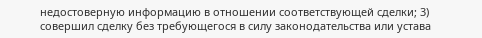недостоверную информацию в отношении соответствующей сделки; 3) совершил сделку без требующегося в силу законодательства или устава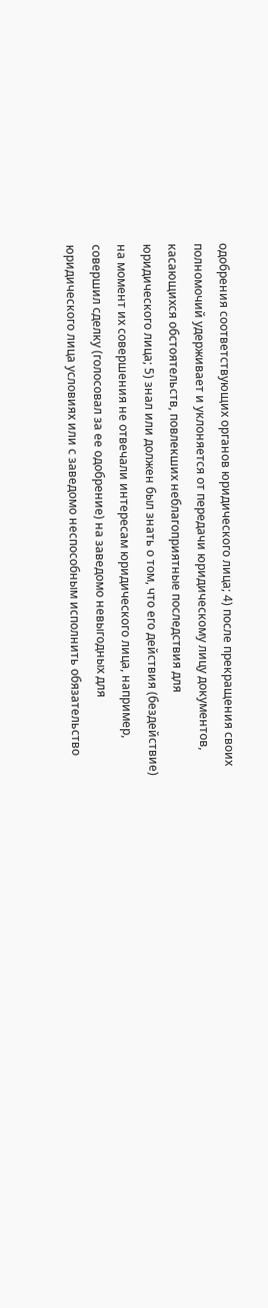одобрения соответствующих органов юридического лица; 4) после прекращения своих полномочий удерживает и уклоняется от передачи юридическому лицу документов, касающихся обстоятельств, повлекших неблагоприятные последствия для юридического лица; 5) знал или должен был знать о том, что его действия (бездействие) на момент их совершения не отвечали интересам юридического лица, например, совершил сделку (голосовал за ее одобрение) на заведомо невыгодных для юридического лица условиях или с заведомо неспособным исполнить обязательство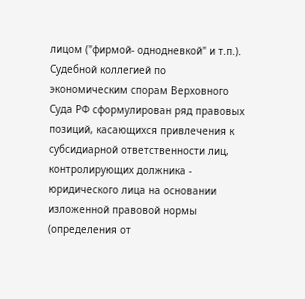лицом ("фирмой- однодневкой" и т.п.). Судебной коллегией по экономическим спорам Верховного Суда РФ сформулирован ряд правовых позиций, касающихся привлечения к субсидиарной ответственности лиц, контролирующих должника - юридического лица на основании изложенной правовой нормы (определения от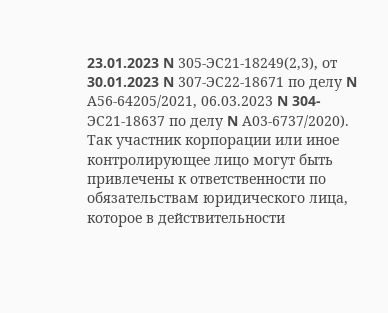23.01.2023 N 305-ЭС21-18249(2,3), от 30.01.2023 N 307-ЭС22-18671 по делу N А56-64205/2021, 06.03.2023 N 304-ЭС21-18637 по делу N А03-6737/2020). Так участник корпорации или иное контролирующее лицо могут быть привлечены к ответственности по обязательствам юридического лица, которое в действительности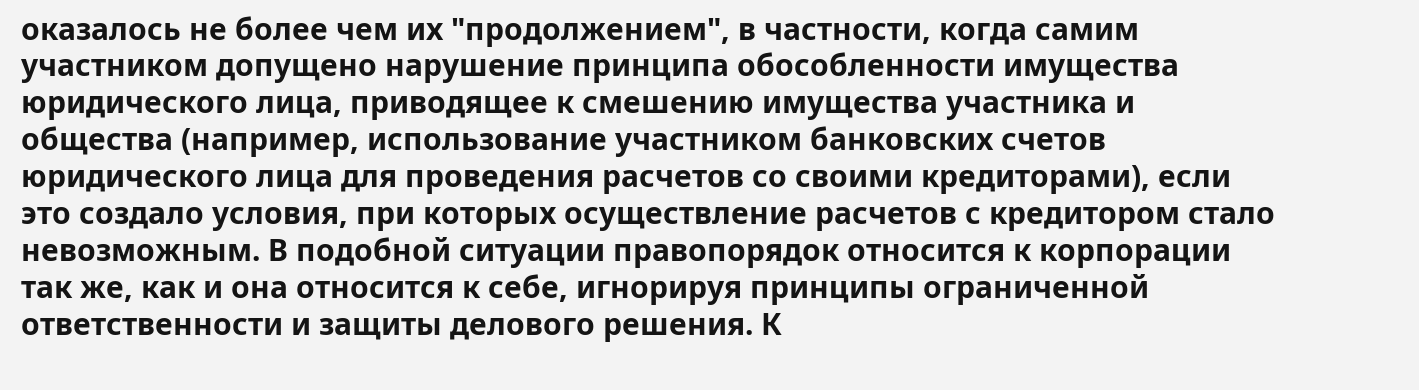оказалось не более чем их "продолжением", в частности, когда самим участником допущено нарушение принципа обособленности имущества юридического лица, приводящее к смешению имущества участника и общества (например, использование участником банковских счетов юридического лица для проведения расчетов со своими кредиторами), если это создало условия, при которых осуществление расчетов с кредитором стало невозможным. В подобной ситуации правопорядок относится к корпорации так же, как и она относится к себе, игнорируя принципы ограниченной ответственности и защиты делового решения. К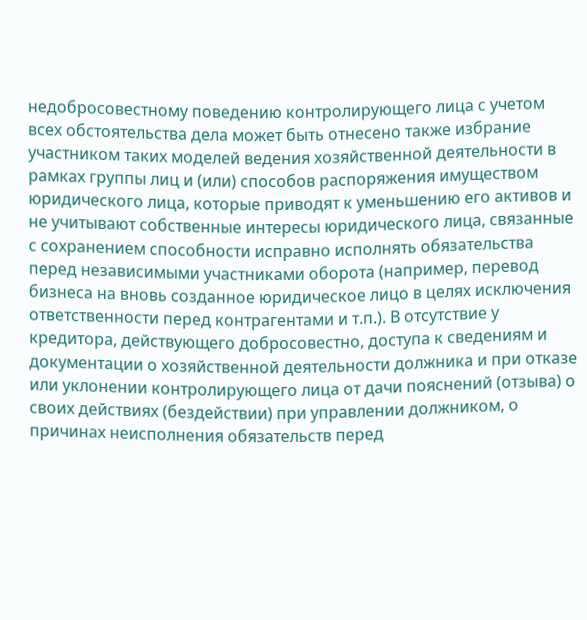недобросовестному поведению контролирующего лица с учетом всех обстоятельства дела может быть отнесено также избрание участником таких моделей ведения хозяйственной деятельности в рамках группы лиц и (или) способов распоряжения имуществом юридического лица, которые приводят к уменьшению его активов и не учитывают собственные интересы юридического лица, связанные с сохранением способности исправно исполнять обязательства перед независимыми участниками оборота (например, перевод бизнеса на вновь созданное юридическое лицо в целях исключения ответственности перед контрагентами и т.п.). В отсутствие у кредитора, действующего добросовестно, доступа к сведениям и документации о хозяйственной деятельности должника и при отказе или уклонении контролирующего лица от дачи пояснений (отзыва) о своих действиях (бездействии) при управлении должником, о причинах неисполнения обязательств перед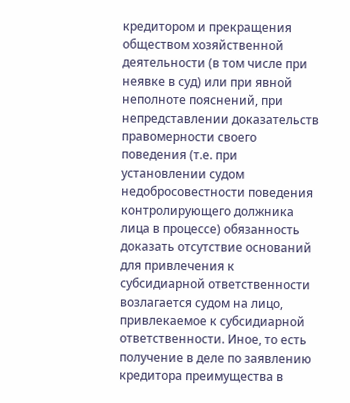кредитором и прекращения обществом хозяйственной деятельности (в том числе при неявке в суд) или при явной неполноте пояснений, при непредставлении доказательств правомерности своего поведения (т.е. при установлении судом недобросовестности поведения контролирующего должника лица в процессе) обязанность доказать отсутствие оснований для привлечения к субсидиарной ответственности возлагается судом на лицо, привлекаемое к субсидиарной ответственности. Иное, то есть получение в деле по заявлению кредитора преимущества в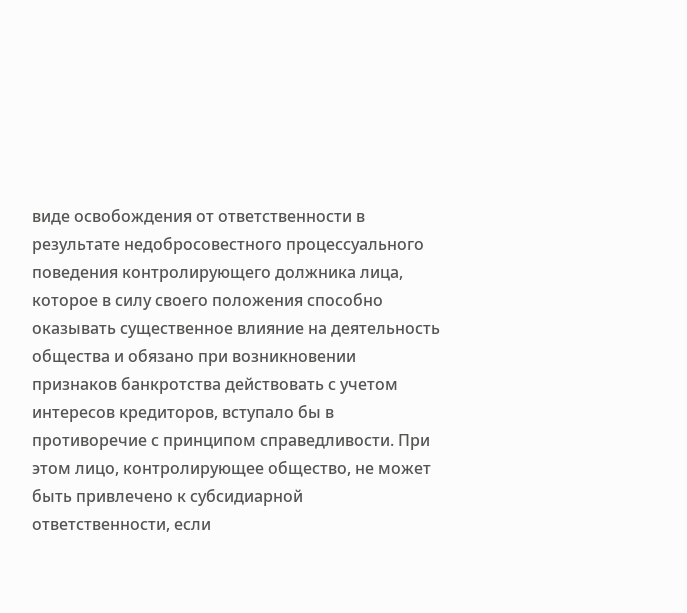виде освобождения от ответственности в результате недобросовестного процессуального поведения контролирующего должника лица, которое в силу своего положения способно оказывать существенное влияние на деятельность общества и обязано при возникновении признаков банкротства действовать с учетом интересов кредиторов, вступало бы в противоречие с принципом справедливости. При этом лицо, контролирующее общество, не может быть привлечено к субсидиарной ответственности, если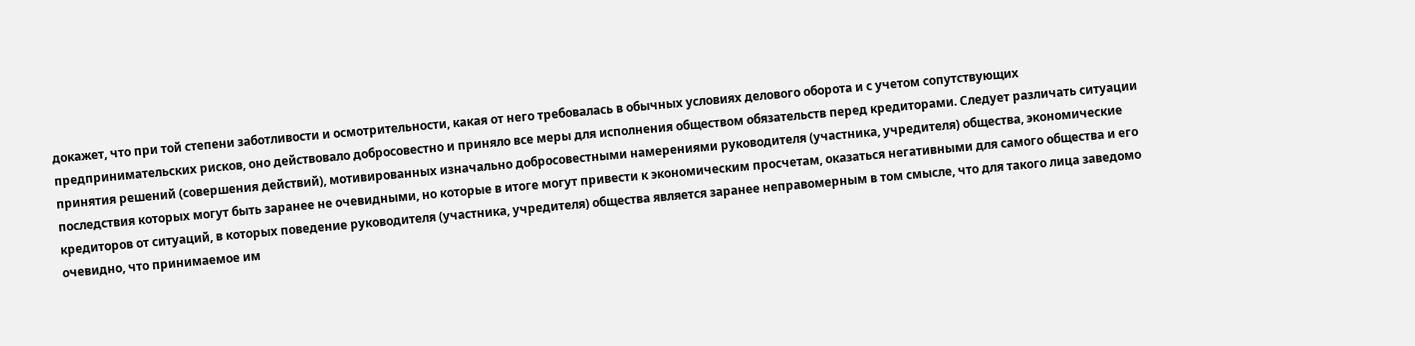докажет, что при той степени заботливости и осмотрительности, какая от него требовалась в обычных условиях делового оборота и с учетом сопутствующих предпринимательских рисков, оно действовало добросовестно и приняло все меры для исполнения обществом обязательств перед кредиторами. Следует различать ситуации принятия решений (совершения действий), мотивированных изначально добросовестными намерениями руководителя (участника, учредителя) общества, экономические последствия которых могут быть заранее не очевидными, но которые в итоге могут привести к экономическим просчетам, оказаться негативными для самого общества и его кредиторов от ситуаций, в которых поведение руководителя (участника, учредителя) общества является заранее неправомерным в том смысле, что для такого лица заведомо очевидно, что принимаемое им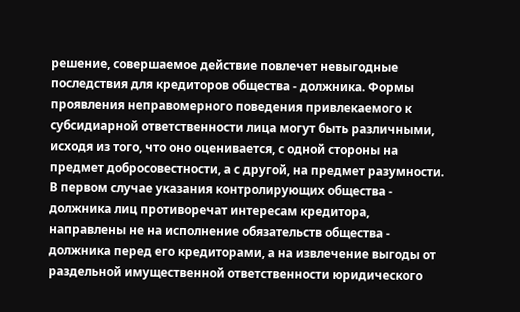решение, совершаемое действие повлечет невыгодные последствия для кредиторов общества - должника. Формы проявления неправомерного поведения привлекаемого к субсидиарной ответственности лица могут быть различными, исходя из того, что оно оценивается, с одной стороны на предмет добросовестности, а с другой, на предмет разумности. В первом случае указания контролирующих общества - должника лиц противоречат интересам кредитора, направлены не на исполнение обязательств общества - должника перед его кредиторами, а на извлечение выгоды от раздельной имущественной ответственности юридического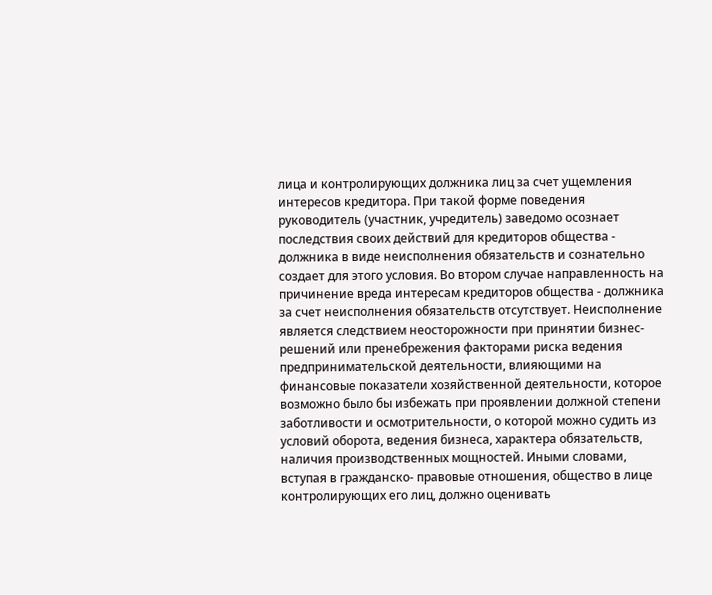лица и контролирующих должника лиц за счет ущемления интересов кредитора. При такой форме поведения руководитель (участник, учредитель) заведомо осознает последствия своих действий для кредиторов общества - должника в виде неисполнения обязательств и сознательно создает для этого условия. Во втором случае направленность на причинение вреда интересам кредиторов общества - должника за счет неисполнения обязательств отсутствует. Неисполнение является следствием неосторожности при принятии бизнес-решений или пренебрежения факторами риска ведения предпринимательской деятельности, влияющими на финансовые показатели хозяйственной деятельности, которое возможно было бы избежать при проявлении должной степени заботливости и осмотрительности, о которой можно судить из условий оборота, ведения бизнеса, характера обязательств, наличия производственных мощностей. Иными словами, вступая в гражданско- правовые отношения, общество в лице контролирующих его лиц, должно оценивать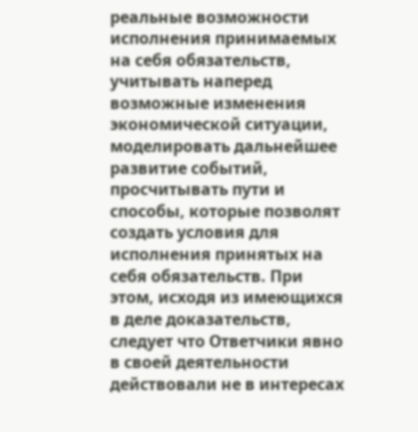реальные возможности исполнения принимаемых на себя обязательств, учитывать наперед возможные изменения экономической ситуации, моделировать дальнейшее развитие событий, просчитывать пути и способы, которые позволят создать условия для исполнения принятых на себя обязательств. При этом, исходя из имеющихся в деле доказательств, следует что Ответчики явно в своей деятельности действовали не в интересах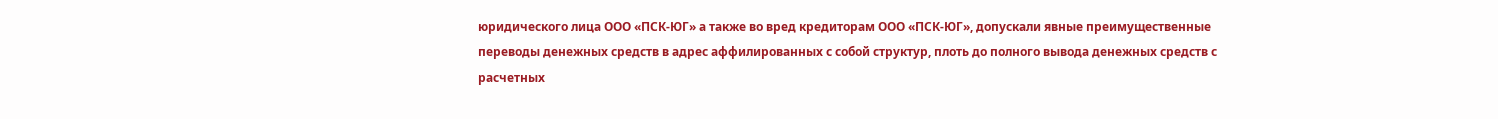юридического лица ООО «ПСК-ЮГ» а также во вред кредиторам ООО «ПСК-ЮГ», допускали явные преимущественные переводы денежных средств в адрес аффилированных с собой структур, плоть до полного вывода денежных средств с расчетных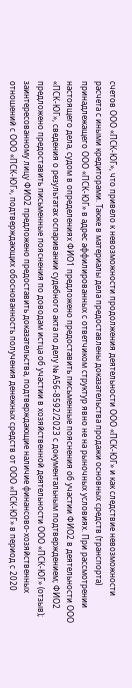счетов ООО «ПСК-ЮГ», что привело к невозможности продолжения деятельности ООО «ПСК-ЮГ» и как следствие невозможности расчета с иными кредиторами. Также в материалы дела предоставлены доказательства продажи основных средств (транспорта) принадлежащего ООО «ПСК-ЮГ» в адрес аффилированных с ответчиком структур явно не на рыночных условиях. При рассмотрении настоящего дела, судом в определениях ФИО1 предложено предоставить письменные пояснения об участии ФИО2 в деятельности ООО «ПСК-ЮГ», сведения о результатах оспаривании судебного акта по делу № А56-8592/2023 с документальным подтверждением; ФИО2 предложено предоставить письменные пояснения по доводам истца об участии в хозяйственной деятельности ООО «ПСК-ЮГ» (отзыв); заинтересованному лицу ФИО2 предложено предоставить доказательства, подтверждающие наличие финансово-хозяйственных отношений с ООО «ПСК-ЮГ», подтверждающих обоснованность получения денежных средств от ООО «ПСК-ЮГ» в период с 2020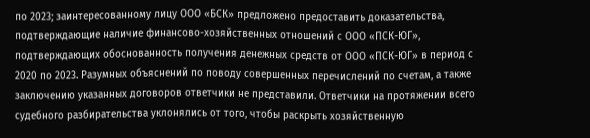по 2023; заинтересованному лицу ООО «БСК» предложено предоставить доказательства, подтверждающие наличие финансово-хозяйственных отношений с ООО «ПСК-ЮГ», подтверждающих обоснованность получения денежных средств от ООО «ПСК-ЮГ» в период с 2020 по 2023. Разумных объяснений по поводу совершенных перечислений по счетам, а также заключению указанных договоров ответчики не представили. Ответчики на протяжении всего судебного разбирательства уклонялись от того, чтобы раскрыть хозяйственную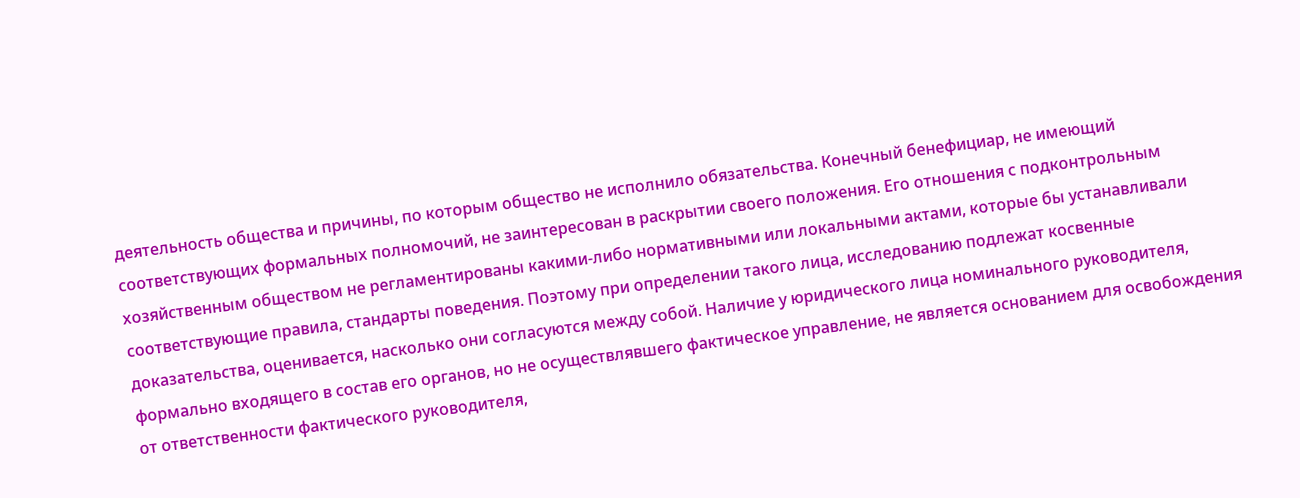деятельность общества и причины, по которым общество не исполнило обязательства. Конечный бенефициар, не имеющий соответствующих формальных полномочий, не заинтересован в раскрытии своего положения. Его отношения с подконтрольным хозяйственным обществом не регламентированы какими-либо нормативными или локальными актами, которые бы устанавливали соответствующие правила, стандарты поведения. Поэтому при определении такого лица, исследованию подлежат косвенные доказательства, оценивается, насколько они согласуются между собой. Наличие у юридического лица номинального руководителя, формально входящего в состав его органов, но не осуществлявшего фактическое управление, не является основанием для освобождения от ответственности фактического руководителя,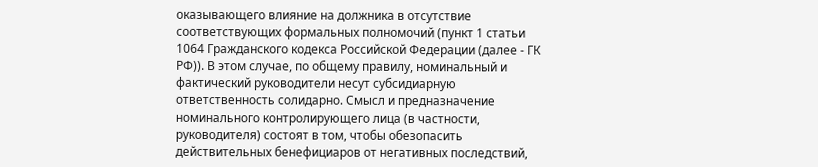оказывающего влияние на должника в отсутствие соответствующих формальных полномочий (пункт 1 статьи 1064 Гражданского кодекса Российской Федерации (далее - ГК РФ)). В этом случае, по общему правилу, номинальный и фактический руководители несут субсидиарную ответственность солидарно. Смысл и предназначение номинального контролирующего лица (в частности, руководителя) состоят в том, чтобы обезопасить действительных бенефициаров от негативных последствий,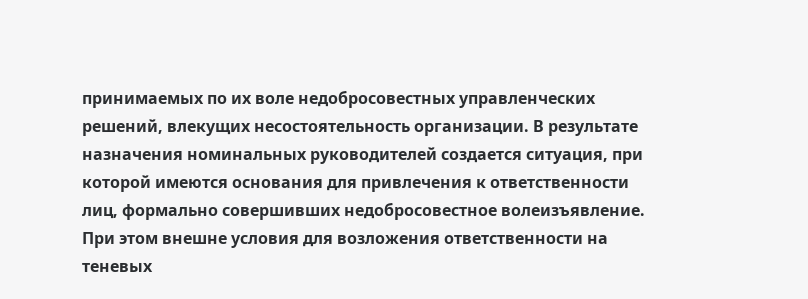принимаемых по их воле недобросовестных управленческих решений, влекущих несостоятельность организации. В результате назначения номинальных руководителей создается ситуация, при которой имеются основания для привлечения к ответственности лиц, формально совершивших недобросовестное волеизъявление. При этом внешне условия для возложения ответственности на теневых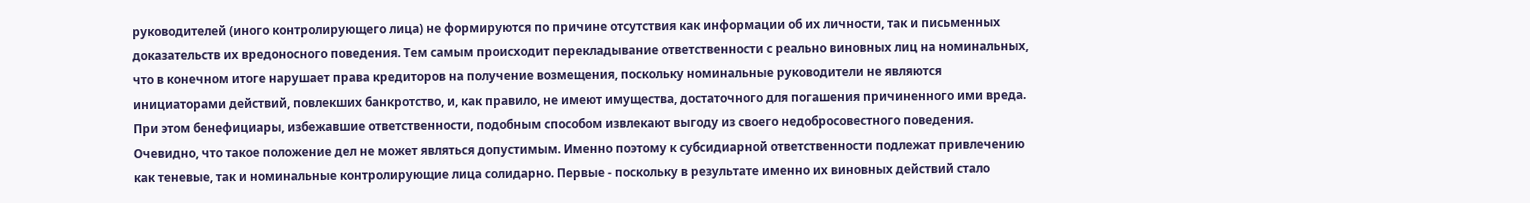руководителей (иного контролирующего лица) не формируются по причине отсутствия как информации об их личности, так и письменных доказательств их вредоносного поведения. Тем самым происходит перекладывание ответственности с реально виновных лиц на номинальных, что в конечном итоге нарушает права кредиторов на получение возмещения, поскольку номинальные руководители не являются инициаторами действий, повлекших банкротство, и, как правило, не имеют имущества, достаточного для погашения причиненного ими вреда. При этом бенефициары, избежавшие ответственности, подобным способом извлекают выгоду из своего недобросовестного поведения. Очевидно, что такое положение дел не может являться допустимым. Именно поэтому к субсидиарной ответственности подлежат привлечению как теневые, так и номинальные контролирующие лица солидарно. Первые - поскольку в результате именно их виновных действий стало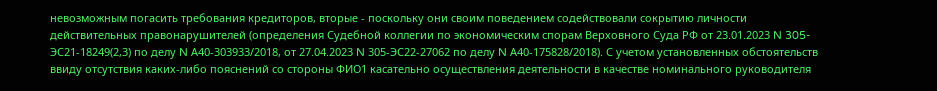невозможным погасить требования кредиторов, вторые - поскольку они своим поведением содействовали сокрытию личности действительных правонарушителей (определения Судебной коллегии по экономическим спорам Верховного Суда РФ от 23.01.2023 N 305-ЭС21-18249(2,3) по делу N А40-303933/2018, от 27.04.2023 N 305-ЭС22-27062 по делу N А40-175828/2018). С учетом установленных обстоятельств ввиду отсутствия каких-либо пояснений со стороны ФИО1 касательно осуществления деятельности в качестве номинального руководителя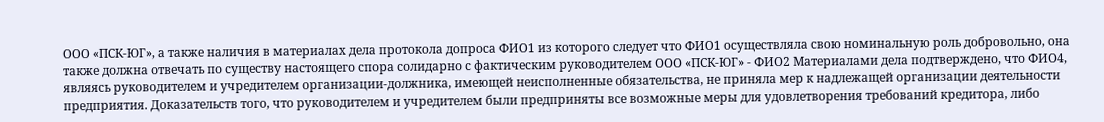ООО «ПСК-ЮГ», а также наличия в материалах дела протокола допроса ФИО1 из которого следует что ФИО1 осуществляла свою номинальную роль добровольно, она также должна отвечать по существу настоящего спора солидарно с фактическим руководителем ООО «ПСК-ЮГ» - ФИО2 Материалами дела подтверждено, что ФИО4, являясь руководителем и учредителем организации-должника, имеющей неисполненные обязательства, не приняла мер к надлежащей организации деятельности предприятия. Доказательств того, что руководителем и учредителем были предприняты все возможные меры для удовлетворения требований кредитора, либо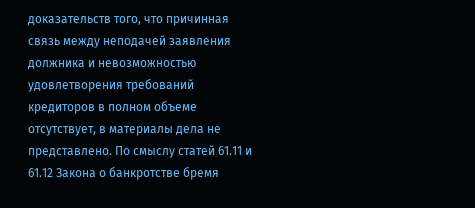доказательств того, что причинная связь между неподачей заявления должника и невозможностью удовлетворения требований кредиторов в полном объеме отсутствует, в материалы дела не представлено. По смыслу статей 61.11 и 61.12 Закона о банкротстве бремя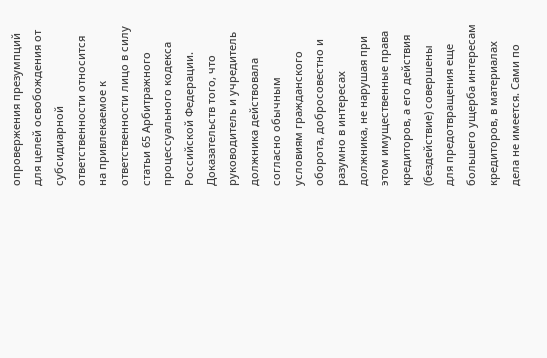опровержения презумпций для целей освобождения от субсидиарной ответственности относится на привлекаемое к ответственности лицо в силу статьи 65 Арбитражного процессуального кодекса Российской Федерации. Доказательств того, что руководитель и учредитель должника действовала согласно обычным условиям гражданского оборота, добросовестно и разумно в интересах должника, не нарушая при этом имущественные права кредиторов, а его действия (бездействие) совершены для предотвращения еще большего ущерба интересам кредиторов, в материалах дела не имеется. Сами по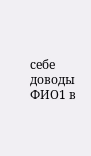себе доводы ФИО1 в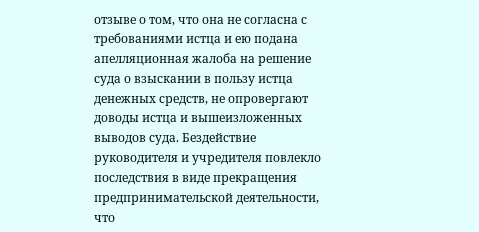отзыве о том, что она не согласна с требованиями истца и ею подана апелляционная жалоба на решение суда о взыскании в пользу истца денежных средств, не опровергают доводы истца и вышеизложенных выводов суда. Бездействие руководителя и учредителя повлекло последствия в виде прекращения предпринимательской деятельности, что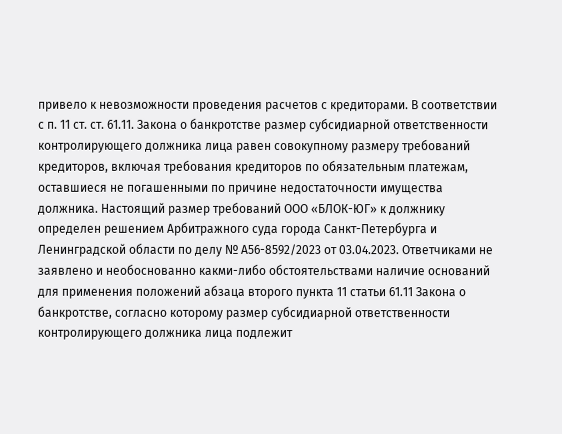привело к невозможности проведения расчетов с кредиторами. В соответствии с п. 11 ст. ст. 61.11. Закона о банкротстве размер субсидиарной ответственности контролирующего должника лица равен совокупному размеру требований кредиторов, включая требования кредиторов по обязательным платежам, оставшиеся не погашенными по причине недостаточности имущества должника. Настоящий размер требований ООО «БЛОК-ЮГ» к должнику определен решением Арбитражного суда города Санкт-Петербурга и Ленинградской области по делу № А56-8592/2023 от 03.04.2023. Ответчиками не заявлено и необоснованно какми-либо обстоятельствами наличие оснований для применения положений абзаца второго пункта 11 статьи 61.11 Закона о банкротстве, согласно которому размер субсидиарной ответственности контролирующего должника лица подлежит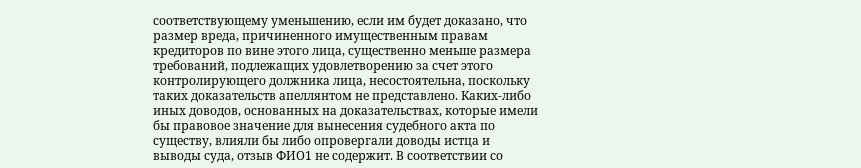соответствующему уменьшению, если им будет доказано, что размер вреда, причиненного имущественным правам кредиторов по вине этого лица, существенно меньше размера требований, подлежащих удовлетворению за счет этого контролирующего должника лица, несостоятельна, поскольку таких доказательств апеллянтом не представлено. Каких-либо иных доводов, основанных на доказательствах, которые имели бы правовое значение для вынесения судебного акта по существу, влияли бы либо опровергали доводы истца и выводы суда, отзыв ФИО1 не содержит. В соответствии со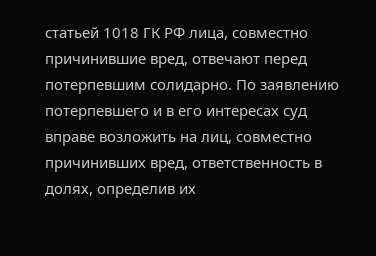статьей 1018 ГК РФ лица, совместно причинившие вред, отвечают перед потерпевшим солидарно. По заявлению потерпевшего и в его интересах суд вправе возложить на лиц, совместно причинивших вред, ответственность в долях, определив их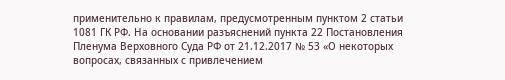применительно к правилам, предусмотренным пунктом 2 статьи 1081 ГК РФ. На основании разъяснений пункта 22 Постановления Пленума Верховного Суда РФ от 21.12.2017 № 53 «О некоторых вопросах, связанных с привлечением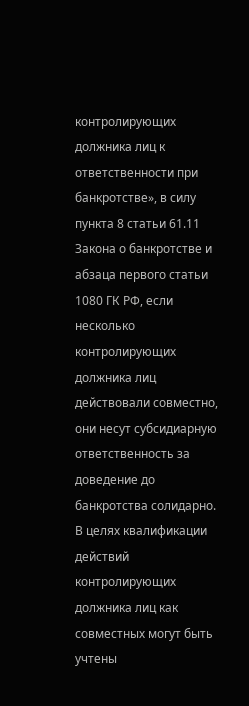контролирующих должника лиц к ответственности при банкротстве», в силу пункта 8 статьи 61.11 Закона о банкротстве и абзаца первого статьи 1080 ГК РФ, если несколько контролирующих должника лиц действовали совместно, они несут субсидиарную ответственность за доведение до банкротства солидарно. В целях квалификации действий контролирующих должника лиц как совместных могут быть учтены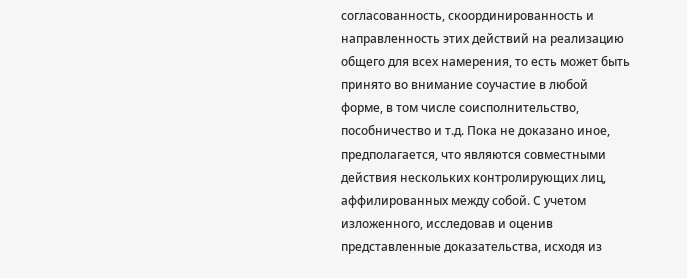согласованность, скоординированность и направленность этих действий на реализацию общего для всех намерения, то есть может быть принято во внимание соучастие в любой форме, в том числе соисполнительство, пособничество и т.д. Пока не доказано иное, предполагается, что являются совместными действия нескольких контролирующих лиц, аффилированных между собой. С учетом изложенного, исследовав и оценив представленные доказательства, исходя из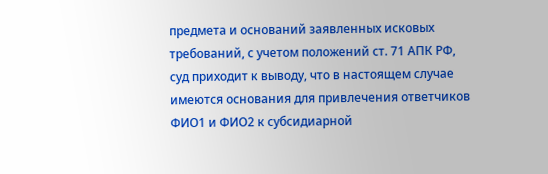предмета и оснований заявленных исковых требований, с учетом положений ст. 71 АПК РФ, суд приходит к выводу, что в настоящем случае имеются основания для привлечения ответчиков ФИО1 и ФИО2 к субсидиарной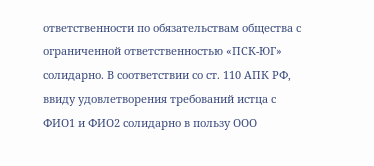ответственности по обязательствам общества с ограниченной ответственностью «ПСК-ЮГ» солидарно. В соответствии со ст. 110 АПК РФ, ввиду удовлетворения требований истца с ФИО1 и ФИО2 солидарно в пользу ООО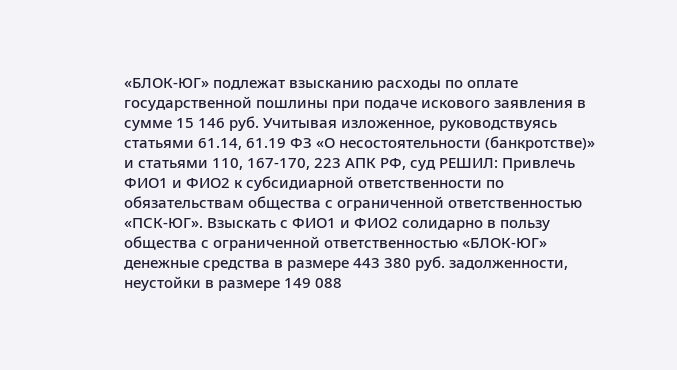«БЛОК-ЮГ» подлежат взысканию расходы по оплате государственной пошлины при подаче искового заявления в сумме 15 146 руб. Учитывая изложенное, руководствуясь статьями 61.14, 61.19 ФЗ «О несостоятельности (банкротстве)» и статьями 110, 167-170, 223 АПК РФ, суд РЕШИЛ: Привлечь ФИО1 и ФИО2 к субсидиарной ответственности по обязательствам общества с ограниченной ответственностью «ПСК-ЮГ». Взыскать с ФИО1 и ФИО2 солидарно в пользу общества с ограниченной ответственностью «БЛОК-ЮГ» денежные средства в размере 443 380 руб. задолженности, неустойки в размере 149 088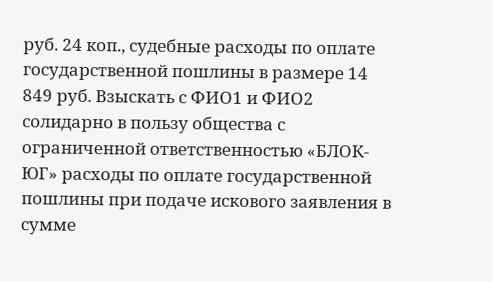руб. 24 коп., судебные расходы по оплате государственной пошлины в размере 14 849 руб. Взыскать с ФИО1 и ФИО2 солидарно в пользу общества с ограниченной ответственностью «БЛОК-ЮГ» расходы по оплате государственной пошлины при подаче искового заявления в сумме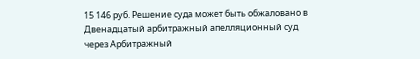15 146 руб. Решение суда может быть обжаловано в Двенадцатый арбитражный апелляционный суд через Арбитражный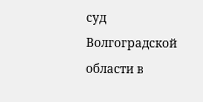суд Волгоградской области в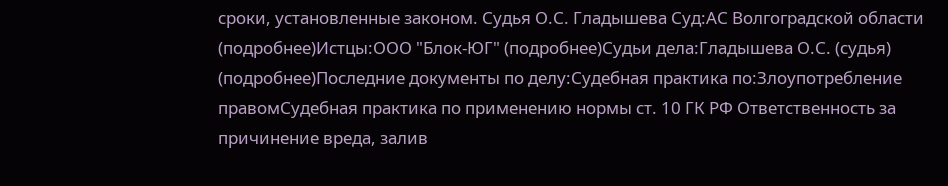сроки, установленные законом. Судья О.С. Гладышева Суд:АС Волгоградской области (подробнее)Истцы:ООО "Блок-ЮГ" (подробнее)Судьи дела:Гладышева О.С. (судья) (подробнее)Последние документы по делу:Судебная практика по:Злоупотребление правомСудебная практика по применению нормы ст. 10 ГК РФ Ответственность за причинение вреда, залив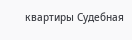квартиры Судебная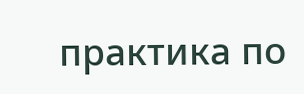практика по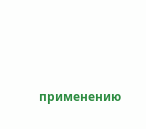применению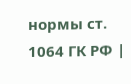нормы ст. 1064 ГК РФ |